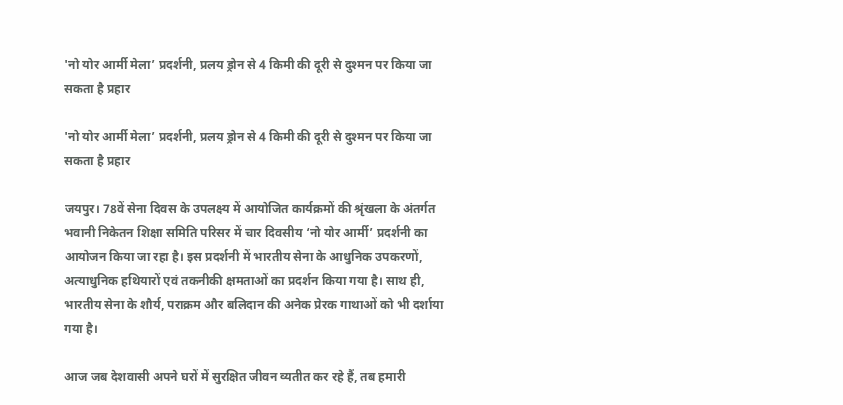'नो योर आर्मी मेला’ प्रदर्शनी, प्रलय ड्रोन से 4 किमी की दूरी से दुश्मन पर किया जा सकता है प्रहार

'नो योर आर्मी मेला’ प्रदर्शनी, प्रलय ड्रोन से 4 किमी की दूरी से दुश्मन पर किया जा सकता है प्रहार

जयपुर। 78वें सेना दिवस के उपलक्ष्य में आयोजित कार्यक्रमों की श्रृंखला के अंतर्गत भवानी निकेतन शिक्षा समिति परिसर में चार दिवसीय ‘नो योर आर्मी’ प्रदर्शनी का आयोजन किया जा रहा है। इस प्रदर्शनी में भारतीय सेना के आधुनिक उपकरणों, अत्याधुनिक हथियारों एवं तकनीकी क्षमताओं का प्रदर्शन किया गया है। साथ ही, भारतीय सेना के शौर्य, पराक्रम और बलिदान की अनेक प्रेरक गाथाओं को भी दर्शाया गया है।

आज जब देशवासी अपने घरों में सुरक्षित जीवन व्यतीत कर रहे हैं, तब हमारी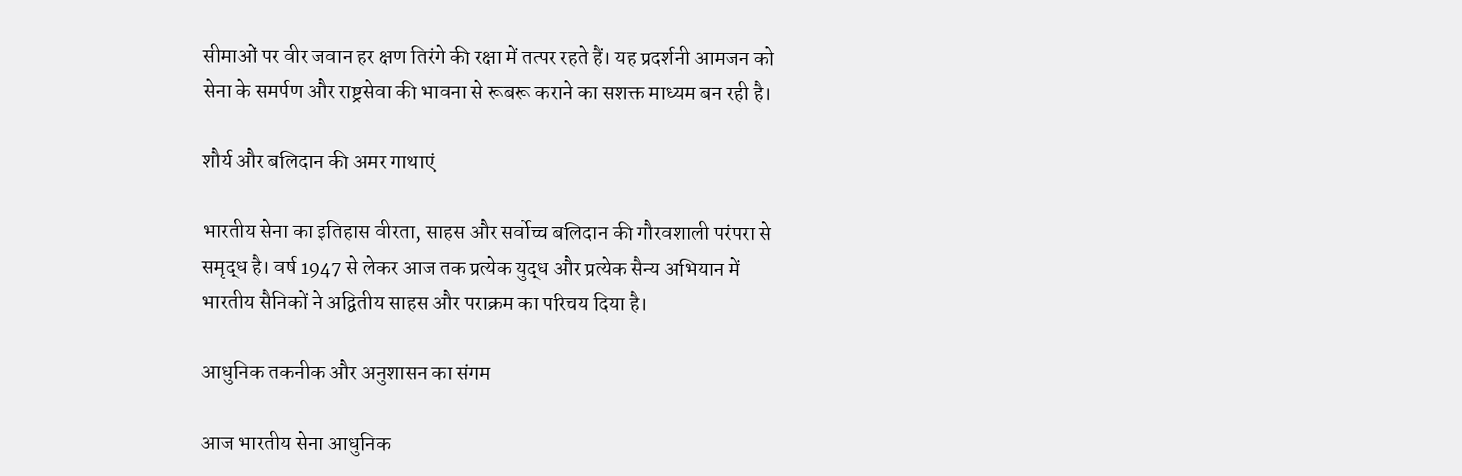सीमाओं पर वीर जवान हर क्षण तिरंगे की रक्षा में तत्पर रहते हैं। यह प्रदर्शनी आमजन को सेना के समर्पण और राष्ट्रसेवा की भावना से रूबरू कराने का सशक्त माध्यम बन रही है।

शौर्य और बलिदान की अमर गाथाएं

भारतीय सेना का इतिहास वीरता, साहस और सर्वोच्च बलिदान की गौरवशाली परंपरा से समृद्ध है। वर्ष 1947 से लेकर आज तक प्रत्येक युद्ध और प्रत्येक सैन्य अभियान में भारतीय सैनिकों ने अद्वितीय साहस और पराक्रम का परिचय दिया है।

आधुनिक तकनीक और अनुशासन का संगम

आज भारतीय सेना आधुनिक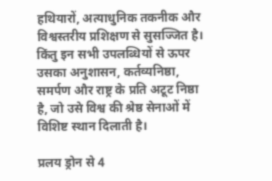हथियारों, अत्याधुनिक तकनीक और विश्वस्तरीय प्रशिक्षण से सुसज्जित है। किंतु इन सभी उपलब्धियों से ऊपर उसका अनुशासन, कर्तव्यनिष्ठा, समर्पण और राष्ट्र के प्रति अटूट निष्ठा है, जो उसे विश्व की श्रेष्ठ सेनाओं में विशिष्ट स्थान दिलाती है।

प्रलय ड्रोन से 4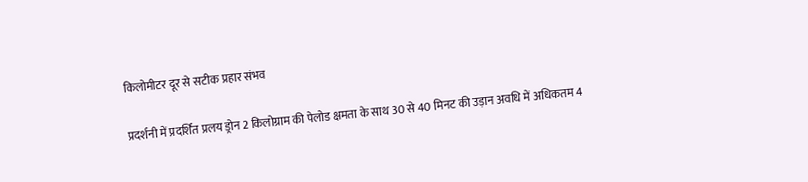किलोमीटर दूर से सटीक प्रहार संभव

प्रदर्शनी में प्रदर्शित प्रलय ड्रोन 2 किलोग्राम की पेलोड क्षमता के साथ 30 से 40 मिनट की उड़ान अवधि में अधिकतम 4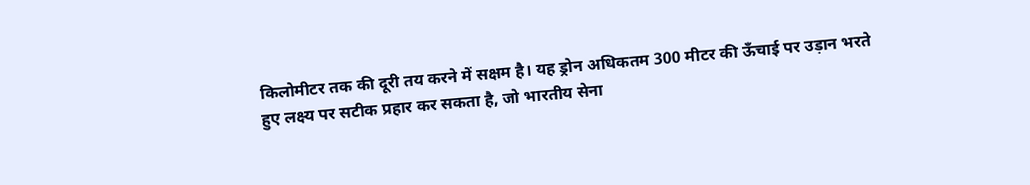किलोमीटर तक की दूरी तय करने में सक्षम है। यह ड्रोन अधिकतम 300 मीटर की ऊँचाई पर उड़ान भरते हुए लक्ष्य पर सटीक प्रहार कर सकता है, जो भारतीय सेना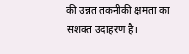की उन्नत तकनीकी क्षमता का सशक्त उदाहरण है।